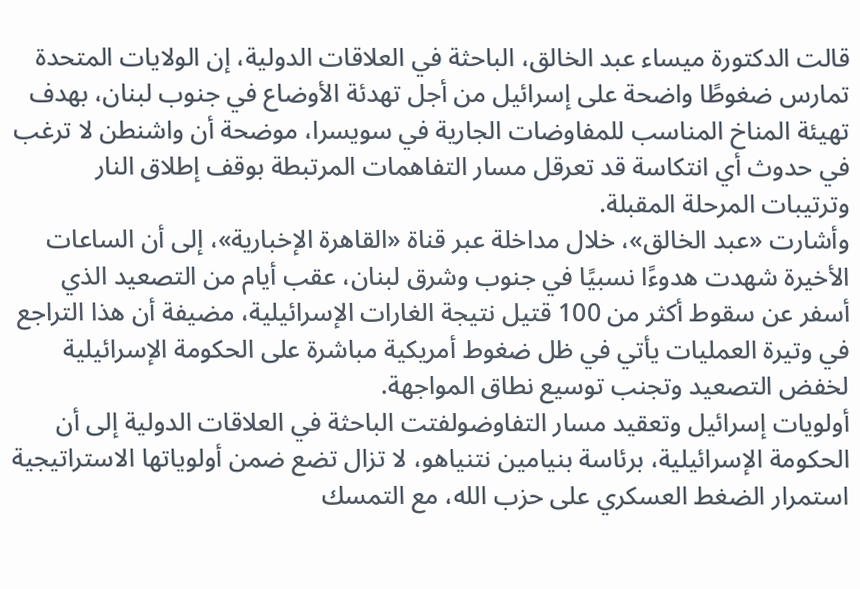قالت الدكتورة ميساء عبد الخالق، الباحثة في العلاقات الدولية، إن الولايات المتحدة تمارس ضغوطًا واضحة على إسرائيل من أجل تهدئة الأوضاع في جنوب لبنان، بهدف تهيئة المناخ المناسب للمفاوضات الجارية في سويسرا، موضحة أن واشنطن لا ترغب في حدوث أي انتكاسة قد تعرقل مسار التفاهمات المرتبطة بوقف إطلاق النار وترتيبات المرحلة المقبلة.
وأشارت «عبد الخالق»، خلال مداخلة عبر قناة «القاهرة الإخبارية»، إلى أن الساعات الأخيرة شهدت هدوءًا نسبيًا في جنوب وشرق لبنان، عقب أيام من التصعيد الذي أسفر عن سقوط أكثر من 100 قتيل نتيجة الغارات الإسرائيلية، مضيفة أن هذا التراجع في وتيرة العمليات يأتي في ظل ضغوط أمريكية مباشرة على الحكومة الإسرائيلية لخفض التصعيد وتجنب توسيع نطاق المواجهة.
أولويات إسرائيل وتعقيد مسار التفاوضولفتت الباحثة في العلاقات الدولية إلى أن الحكومة الإسرائيلية، برئاسة بنيامين نتنياهو، لا تزال تضع ضمن أولوياتها الاستراتيجية استمرار الضغط العسكري على حزب الله، مع التمسك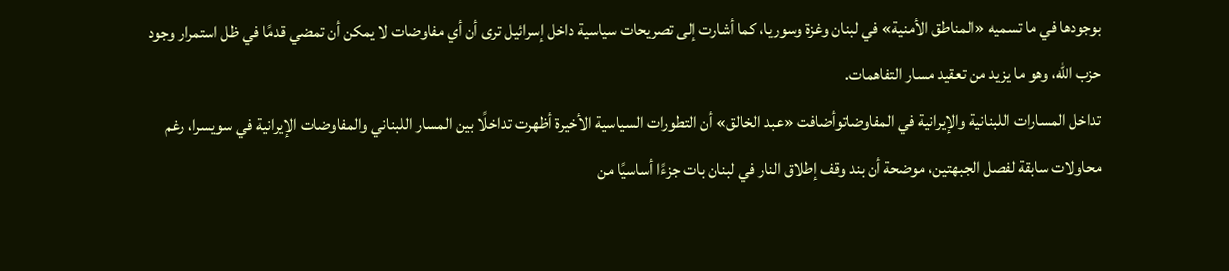بوجودها في ما تسميه «المناطق الأمنية» في لبنان وغزة وسوريا، كما أشارت إلى تصريحات سياسية داخل إسرائيل ترى أن أي مفاوضات لا يمكن أن تمضي قدمًا في ظل استمرار وجود حزب الله، وهو ما يزيد من تعقيد مسار التفاهمات.
تداخل المسارات اللبنانية والإيرانية في المفاوضاتوأضافت «عبد الخالق» أن التطورات السياسية الأخيرة أظهرت تداخلًا بين المسار اللبناني والمفاوضات الإيرانية في سويسرا، رغم محاولات سابقة لفصل الجبهتين، موضحة أن بند وقف إطلاق النار في لبنان بات جزءًا أساسيًا من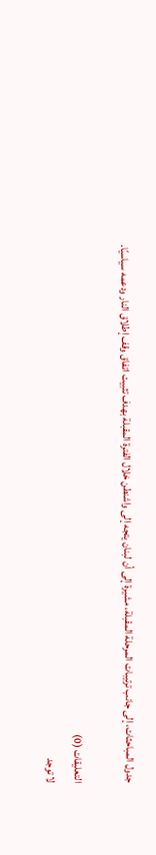جدول المباحثات، إلى جانب ترتيبات المرحلة المقبلة، مشيرة إلى أن لبنان يتجه إلى واشنطن خلال الفترة المقبلة بهدف تثبيت اتفاق وقف إطلاق النار ودعمه سياسيًا.

التعليقات (0)
لا توجد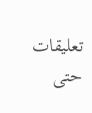تعليقات حتى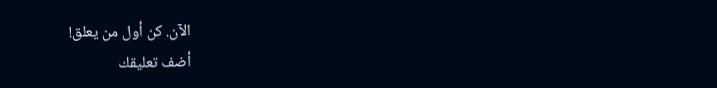الآن. كن أول من يعلق!
أضف تعليقك